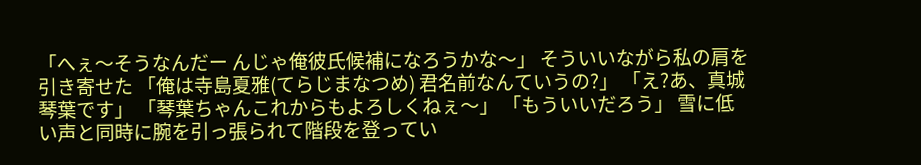「へぇ〜そうなんだー んじゃ俺彼氏候補になろうかな〜」 そういいながら私の肩を引き寄せた 「俺は寺島夏雅(てらじまなつめ) 君名前なんていうの?」 「え?あ、真城琴葉です」 「琴葉ちゃんこれからもよろしくねぇ〜」 「もういいだろう」 雪に低い声と同時に腕を引っ張られて階段を登ってい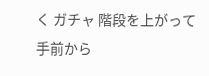く ガチャ 階段を上がって手前から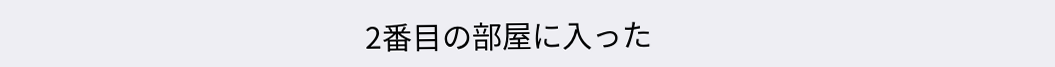2番目の部屋に入った